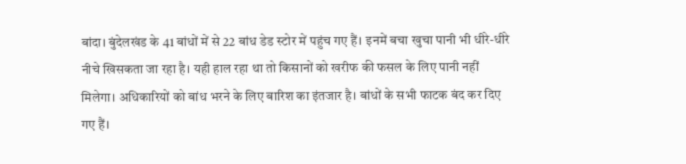बांदा। बुंदेलखंड के 41 बांधों में से 22 बांध डेड स्टोर में पहुंच गए हैं। इनमें बचा खुचा पानी भी धीरे-धीरे नीचे खिसकता जा रहा है। यही हाल रहा था तो किसानों को खरीफ की फसल के लिए पानी नहीं मिलेगा। अधिकारियों को बांध भरने के लिए बारिश का इंतजार है। बांधों के सभी फाटक बंद कर दिए गए हैं।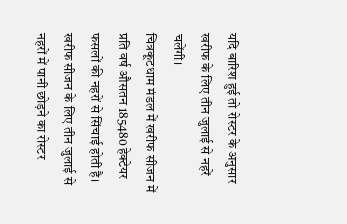यदि बारिश हुई तो रोस्टर के अनुसार खरीफ के लिए तीन जुलाई से नहरें चलेंगी।
चित्रकूटधाम मंडल में खरीफ सीजन में प्रति वर्ष औसतन 185480 हेक्टेयर फसलों की नहरों से सिंचाई होती है। खरीफ सीजन के लिए तीन जुलाई से नहरों में पानी छोड़ने का रोस्टर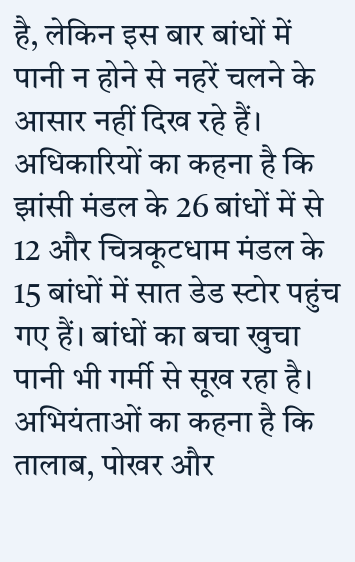है, लेकिन इस बार बांधों में पानी न होने से नहरें चलने के आसार नहीं दिख रहे हैं। अधिकारियों का कहना है कि झांसी मंडल के 26 बांधों में से 12 और चित्रकूटधाम मंडल के 15 बांधों में सात डेड स्टोर पहुंच गए हैं। बांधों का बचा खुचा पानी भी गर्मी से सूख रहा है।
अभियंताओं का कहना है कि तालाब, पोखर और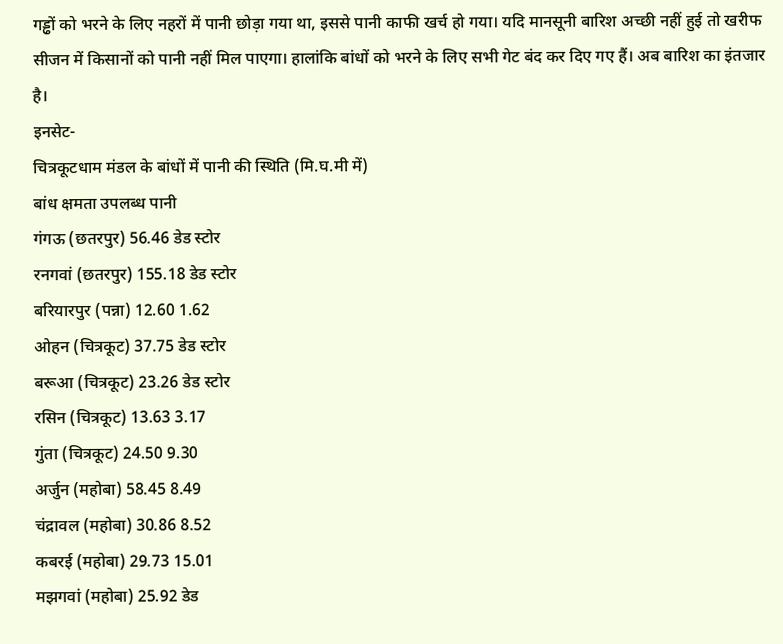गड्ढों को भरने के लिए नहरों में पानी छोड़ा गया था, इससे पानी काफी खर्च हो गया। यदि मानसूनी बारिश अच्छी नहीं हुई तो खरीफ सीजन में किसानों को पानी नहीं मिल पाएगा। हालांकि बांधों को भरने के लिए सभी गेट बंद कर दिए गए हैं। अब बारिश का इंतजार है।
इनसेट-
चित्रकूटधाम मंडल के बांधों में पानी की स्थिति (मि.घ.मी में)
बांध क्षमता उपलब्ध पानी
गंगऊ (छतरपुर) 56.46 डेड स्टोर
रनगवां (छतरपुर) 155.18 डेड स्टोर
बरियारपुर (पन्ना) 12.60 1.62
ओहन (चित्रकूट) 37.75 डेड स्टोर
बरूआ (चित्रकूट) 23.26 डेड स्टोर
रसिन (चित्रकूट) 13.63 3.17
गुंता (चित्रकूट) 24.50 9.30
अर्जुन (महोबा) 58.45 8.49
चंद्रावल (महोबा) 30.86 8.52
कबरई (महोबा) 29.73 15.01
मझगवां (महोबा) 25.92 डेड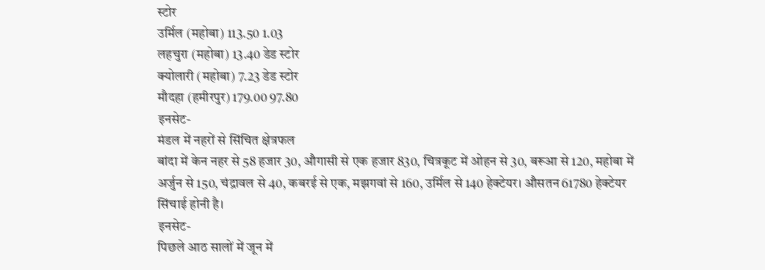स्टोर
उर्मिल (महोबा) 113.50 1.03
लहचुरा (महोबा) 13.40 डेड स्टोर
क्योलारी (महोबा) 7.23 डेड स्टोर
मौदहा (हमीरपुर) 179.00 97.80
इनसेट-
मंडल में नहरों से सिंचित क्षेत्रफल
बांदा में केन नहर से 58 हजार 30, औगासी से एक हजार 830, चित्रकूट में ओहन से 30, बरूआ से 120, महोबा में अर्जुन से 150, चंद्रावल से 40, कबरई से एक, मझगवां से 160, उर्मिल से 140 हेक्टेयर। औसतन 61780 हेक्टेयर सिंचाई होनी है।
इनसेट-
पिछले आठ सालों में जून में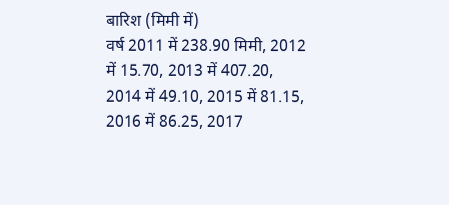बारिश (मिमी में)
वर्ष 2011 में 238.90 मिमी, 2012 में 15.70, 2013 में 407.20, 2014 में 49.10, 2015 में 81.15, 2016 में 86.25, 2017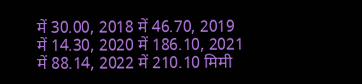में 30.00, 2018 में 46.70, 2019 में 14.30, 2020 में 186.10, 2021 में 88.14, 2022 में 210.10 मिमी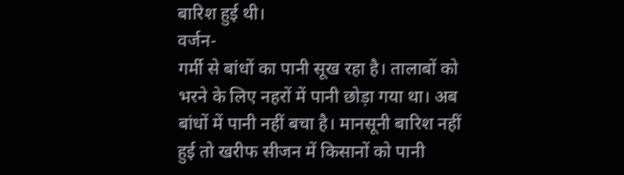बारिश हुई थी।
वर्जन-
गर्मी से बांधों का पानी सूख रहा है। तालाबों को भरने के लिए नहरों में पानी छोड़ा गया था। अब बांधों में पानी नहीं बचा है। मानसूनी बारिश नहीं हुई तो खरीफ सीजन में किसानों को पानी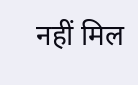नहीं मिल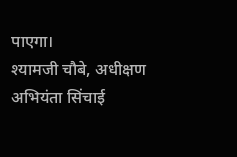पाएगा।
श्यामजी चौबे, अधीक्षण अभियंता सिंचाई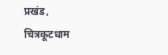प्रखंड, चित्रकूटधाम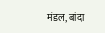मंडल, बांदा